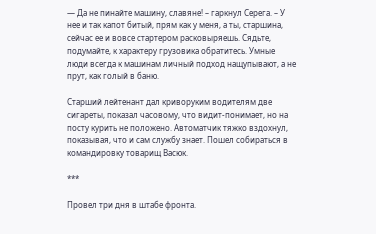— Да не пинайте машину, славяне! – гаркнул Серега. – У нее и так капот битый, прям как у меня, а ты, старшина, сейчас ее и вовсе стартером расковыряешь. Сядьте, подумайте, к характеру грузовика обратитесь. Умные люди всегда к машинам личный подход нащупывают, а не прут, как голый в баню.

Старший лейтенант дал криворуким водителям две сигареты, показал часовому, что видит-понимает, но на посту курить не положено. Автоматчик тяжко вздохнул, показывая, что и сам службу знает. Пошел собираться в командировку товарищ Васюк.

***

Провел три дня в штабе фронта.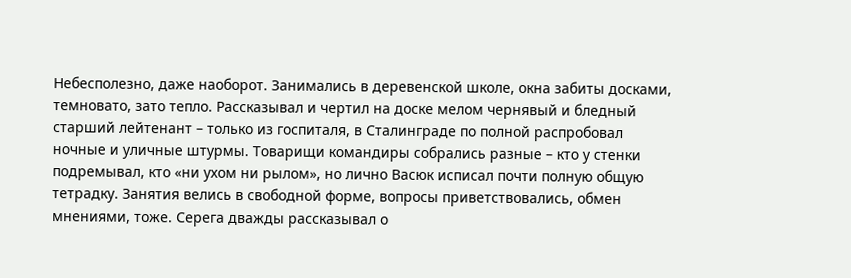Небесполезно, даже наоборот. Занимались в деревенской школе, окна забиты досками, темновато, зато тепло. Рассказывал и чертил на доске мелом чернявый и бледный старший лейтенант – только из госпиталя, в Сталинграде по полной распробовал ночные и уличные штурмы. Товарищи командиры собрались разные – кто у стенки подремывал, кто «ни ухом ни рылом», но лично Васюк исписал почти полную общую тетрадку. Занятия велись в свободной форме, вопросы приветствовались, обмен мнениями, тоже. Серега дважды рассказывал о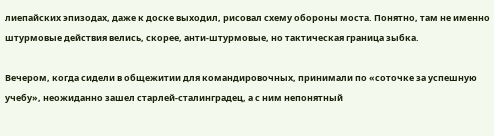лиепайских эпизодах, даже к доске выходил, рисовал схему обороны моста. Понятно, там не именно штурмовые действия велись, скорее, анти-штурмовые, но тактическая граница зыбка.

Вечером, когда сидели в общежитии для командировочных, принимали по «соточке за успешную учебу», неожиданно зашел старлей-сталинградец, а с ним непонятный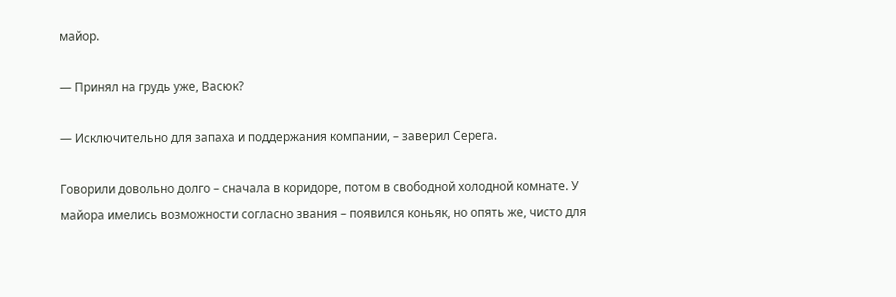майор.

— Принял на грудь уже, Васюк?

— Исключительно для запаха и поддержания компании, – заверил Серега.

Говорили довольно долго – сначала в коридоре, потом в свободной холодной комнате. У майора имелись возможности согласно звания – появился коньяк, но опять же, чисто для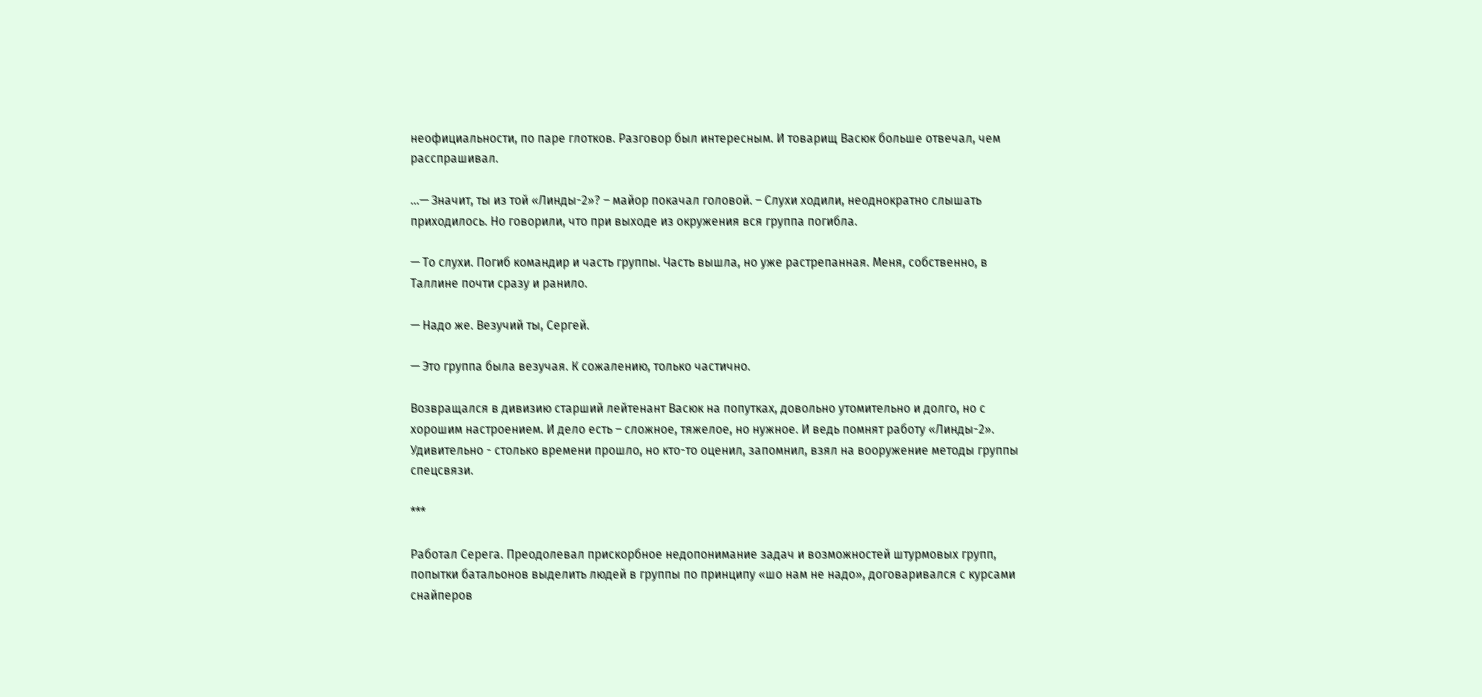неофициальности, по паре глотков. Разговор был интересным. И товарищ Васюк больше отвечал, чем расспрашивал.

…— Значит, ты из той «Линды-2»? – майор покачал головой. – Слухи ходили, неоднократно слышать приходилось. Но говорили, что при выходе из окружения вся группа погибла.

— То слухи. Погиб командир и часть группы. Часть вышла, но уже растрепанная. Меня, собственно, в Таллине почти сразу и ранило.

— Надо же. Везучий ты, Сергей.

— Это группа была везучая. К сожалению, только частично.

Возвращался в дивизию старший лейтенант Васюк на попутках, довольно утомительно и долго, но с хорошим настроением. И дело есть – сложное, тяжелое, но нужное. И ведь помнят работу «Линды-2». Удивительно - столько времени прошло, но кто-то оценил, запомнил, взял на вооружение методы группы спецсвязи.

***

Работал Серега. Преодолевал прискорбное недопонимание задач и возможностей штурмовых групп, попытки батальонов выделить людей в группы по принципу «шо нам не надо», договаривался с курсами снайперов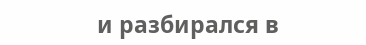и разбирался в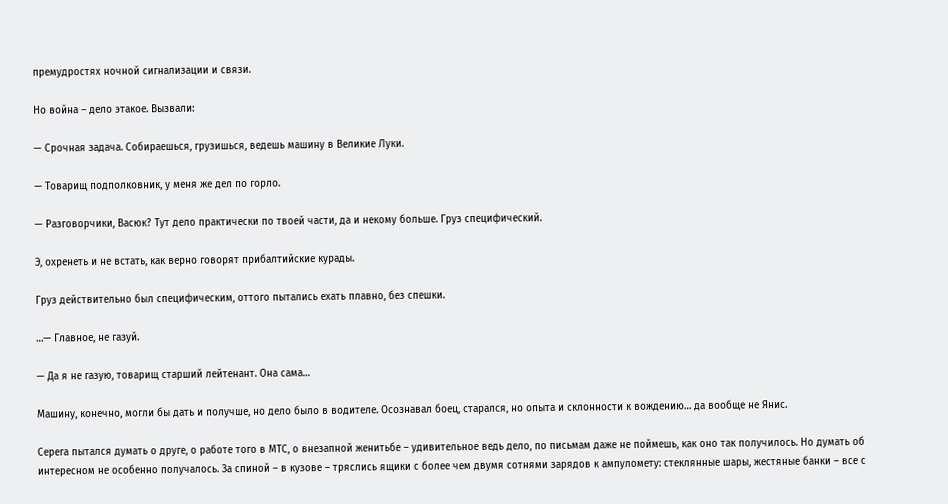премудростях ночной сигнализации и связи.

Но война – дело этакое. Вызвали:

— Срочная задача. Собираешься, грузишься, ведешь машину в Великие Луки.

— Товарищ подполковник, у меня же дел по горло.

— Разговорчики, Васюк? Тут дело практически по твоей части, да и некому больше. Груз специфический.

Э, охренеть и не встать, как верно говорят прибалтийские курады.

Груз действительно был специфическим, оттого пытались ехать плавно, без спешки.

…— Главное, не газуй.

— Да я не газую, товарищ старший лейтенант. Она сама…

Машину, конечно, могли бы дать и получше, но дело было в водителе. Осознавал боец, старался, но опыта и склонности к вождению… да вообще не Янис.

Серега пытался думать о друге, о работе того в МТС, о внезапной женитьбе – удивительное ведь дело, по письмам даже не поймешь, как оно так получилось. Но думать об интересном не особенно получалось. За спиной – в кузове – тряслись ящики с более чем двумя сотнями зарядов к ампуломету: стеклянные шары, жестяные банки – все с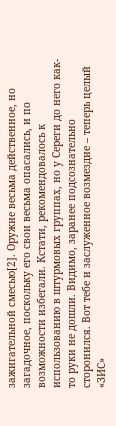зажигательной смесью[2]. Оружие весьма действенное, но загадочное, поскольку его свои весьма опасались, и по возможности избегали. Кстати, рекомендовалось к использованию в штурмовых группах, но у Сереги до него как-то руки не дошли. Видимо, заранее подсознательно сторонился. Вот тебе и заслуженное возмездие – теперь целый «ЗИС»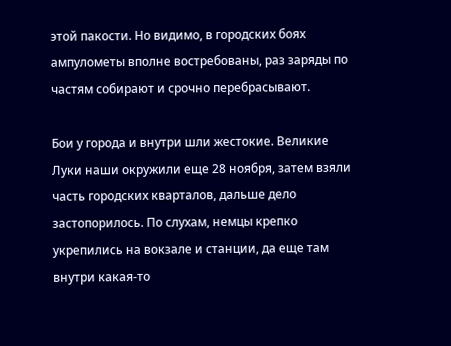этой пакости. Но видимо, в городских боях ампулометы вполне востребованы, раз заряды по частям собирают и срочно перебрасывают.

Бои у города и внутри шли жестокие. Великие Луки наши окружили еще 28 ноября, затем взяли часть городских кварталов, дальше дело застопорилось. По слухам, немцы крепко укрепились на вокзале и станции, да еще там внутри какая-то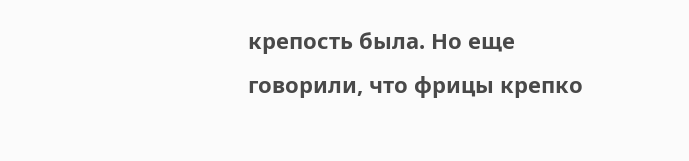крепость была. Но еще говорили, что фрицы крепко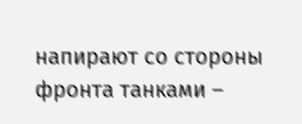напирают со стороны фронта танками –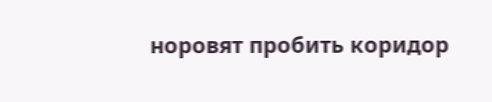норовят пробить коридор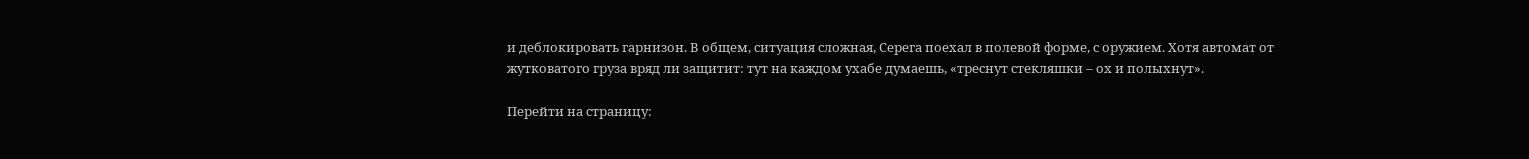и деблокировать гарнизон. В общем, ситуация сложная, Серега поехал в полевой форме, с оружием. Хотя автомат от жутковатого груза вряд ли защитит: тут на каждом ухабе думаешь, «треснут стекляшки – ох и полыхнут».

Перейти на страницу: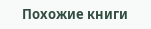Похожие книги